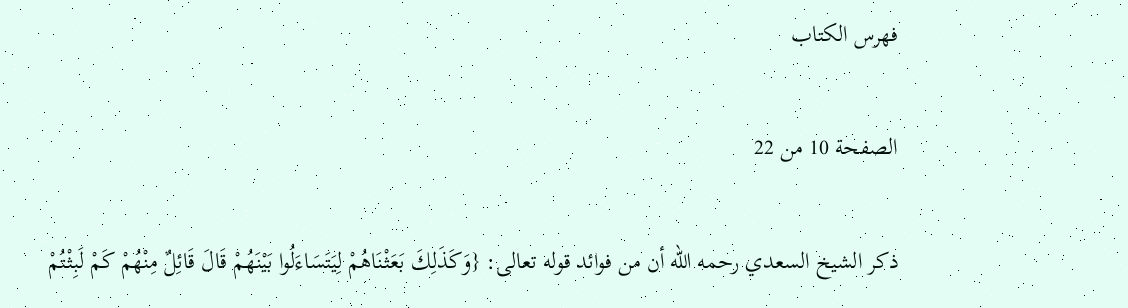فهرس الكتاب

الصفحة 10 من 22

ذكر الشيخ السعدي رحمه الله أن من فوائد قوله تعالى: {وَكَذَلِكَ بَعَثْنَاهُمْ لِيَتَسَاءَلُوا بَيْنَهُمْ قَالَ قَائِلٌ مِنْهُمْ كَمْ لَبِثْتُمْ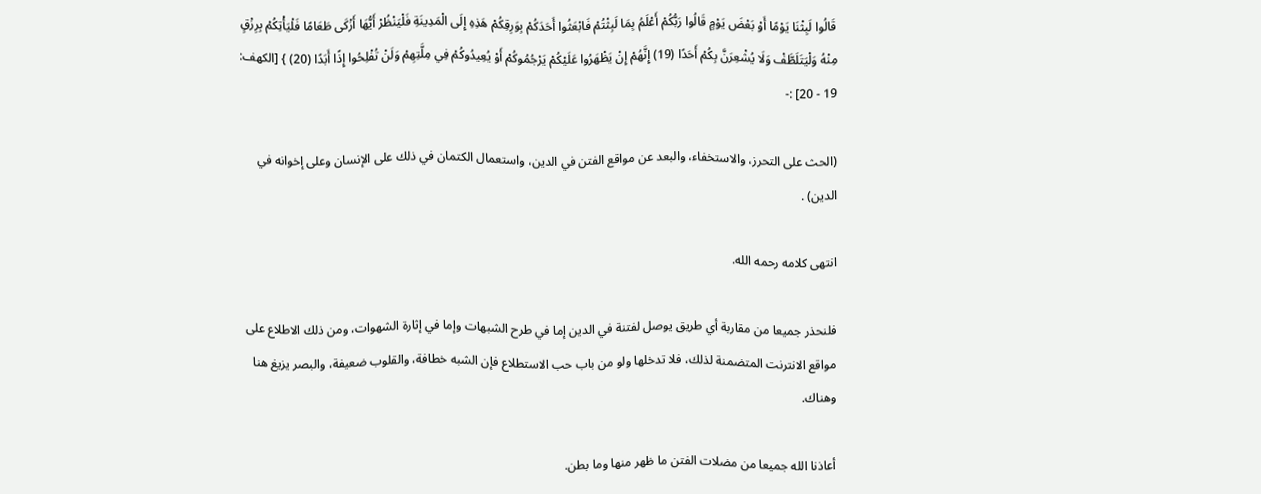قَالُوا لَبِثْنَا يَوْمًا أَوْ بَعْضَ يَوْمٍ قَالُوا رَبُّكُمْ أَعْلَمُ بِمَا لَبِثْتُمْ فَابْعَثُوا أَحَدَكُمْ بِوَرِقِكُمْ هَذِهِ إِلَى الْمَدِينَةِ فَلْيَنْظُرْ أَيُّهَا أَزْكَى طَعَامًا فَلْيَأْتِكُمْ بِرِزْقٍ مِنْهُ وَلْيَتَلَطَّفْ وَلَا يُشْعِرَنَّ بِكُمْ أَحَدًا (19) إِنَّهُمْ إِنْ يَظْهَرُوا عَلَيْكُمْ يَرْجُمُوكُمْ أَوْ يُعِيدُوكُمْ فِي مِلَّتِهِمْ وَلَنْ تُفْلِحُوا إِذًا أَبَدًا (20) } [الكهف: 19 - 20] :-

(الحث على التحرز، والاستخفاء، والبعد عن مواقع الفتن في الدين، واستعمال الكتمان في ذلك على الإنسان وعلى إخوانه في الدين) .

انتهى كلامه رحمه الله.

فلنحذر جميعا من مقاربة أي طريق يوصل لفتنة في الدين إما في طرح الشبهات وإما في إثارة الشهوات، ومن ذلك الاطلاع على مواقع الانترنت المتضمنة لذلك، فلا تدخلها ولو من باب حب الاستطلاع فإن الشبه خطافة، والقلوب ضعيفة، والبصر يزيغ هنا وهناك.

أعاذنا الله جميعا من مضلات الفتن ما ظهر منها وما بطن.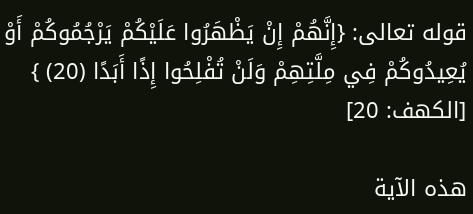قوله تعالى: {إِنَّهُمْ إِنْ يَظْهَرُوا عَلَيْكُمْ يَرْجُمُوكُمْ أَوْ يُعِيدُوكُمْ فِي مِلَّتِهِمْ وَلَنْ تُفْلِحُوا إِذًا أَبَدًا (20) } [الكهف: 20]

هذه الآية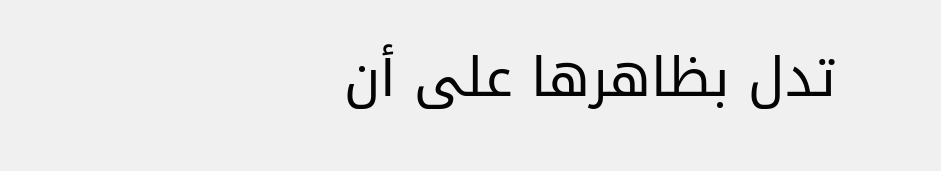تدل بظاهرها على أن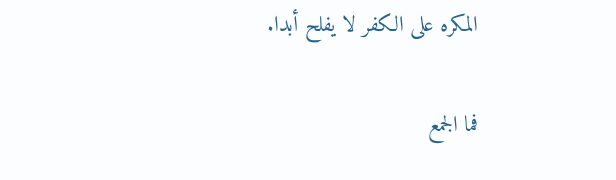المكره على الكفر لا يفلح أبدا.

فما الجمع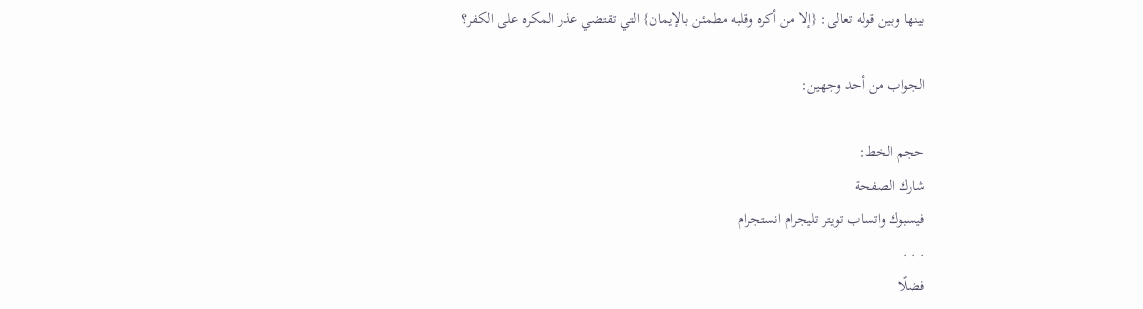بينها وبين قوله تعالى: {إلا من أكره وقلبه مطمئن بالإيمان} التي تقتضي عذر المكره على الكفر؟

الجواب من أحد وجهين:

حجم الخط:
شارك الصفحة
فيسبوك واتساب تويتر تليجرام انستجرام
. . .
فضلًا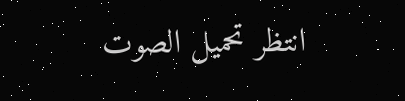انتظر تحميل الصوت